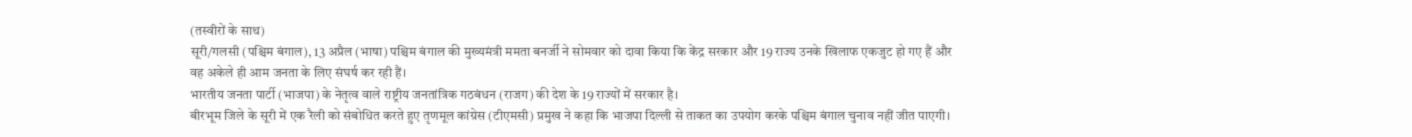(तस्वीरों के साथ)
सूरी/गलसी (पश्चिम बंगाल), 13 अप्रैल (भाषा) पश्चिम बंगाल की मुख्यमंत्री ममता बनर्जी ने सोमवार को दावा किया कि केंद्र सरकार और 19 राज्य उनके खिलाफ एकजुट हो गए हैं और वह अकेले ही आम जनता के लिए संघर्ष कर रही हैं।
भारतीय जनता पार्टी (भाजपा) के नेतृत्व वाले राष्ट्रीय जनतांत्रिक गठबंधन (राजग) की देश के 19 राज्यों में सरकार है।
बीरभूम जिले के सूरी में एक रैली को संबोधित करते हुए तृणमूल कांग्रेस (टीएमसी) प्रमुख ने कहा कि भाजपा दिल्ली से ताकत का उपयोग करके पश्चिम बंगाल चुनाव नहीं जीत पाएगी।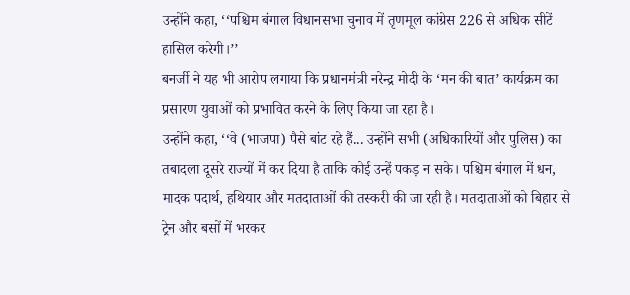उन्होंने कहा, ‘‘पश्चिम बंगाल विधानसभा चुनाव में तृणमूल कांग्रेस 226 से अधिक सीटें हासिल करेगी।’’
बनर्जी ने यह भी आरोप लगाया कि प्रधानमंत्री नरेन्द्र मोदी के ‘मन की बात’ कार्यक्रम का प्रसारण युवाओं को प्रभावित करने के लिए किया जा रहा है।
उन्होंने कहा, ‘‘वे (भाजपा) पैसे बांट रहे हैं... उन्होंने सभी (अधिकारियों और पुलिस) का तबादला दूसरे राज्यों में कर दिया है ताकि कोई उन्हें पकड़ न सके। पश्चिम बंगाल में धन, मादक पदार्थ, हथियार और मतदाताओं की तस्करी की जा रही है। मतदाताओं को बिहार से ट्रेन और बसों में भरकर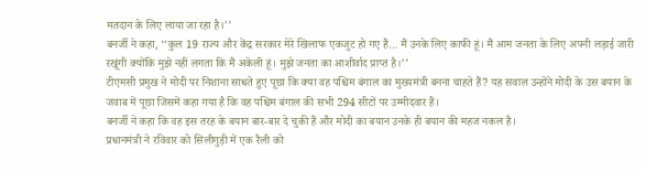मतदान के लिए लाया जा रहा है।’’
बनर्जी ने कहा, ‘‘कुल 19 राज्य और केंद्र सरकार मेरे खिलाफ एकजुट हो गए हैं... मैं उनके लिए काफी हूं। मैं आम जनता के लिए अपनी लड़ाई जारी रखूंगी क्योंकि मुझे नहीं लगता कि मैं अकेली हूं। मुझे जनता का आशीर्वाद प्राप्त है।’’
टीएमसी प्रमुख ने मोदी पर निशाना साधते हुए पूछा कि क्या वह पश्चिम बंगाल का मुख्यमंत्री बनना चाहते हैं? यह सवाल उन्होंने मोदी के उस बयान के जवाब में पूछा जिसमें कहा गया है कि वह पश्चिम बंगाल की सभी 294 सीटों पर उम्मीदवार हैं।
बनर्जी ने कहा कि वह इस तरह के बयान बार-बार दे चुकी हैं और मोदी का बयान उनके ही बयान की महज नकल है।
प्रधानमंत्री ने रविवार को सिलीगुड़ी में एक रैली को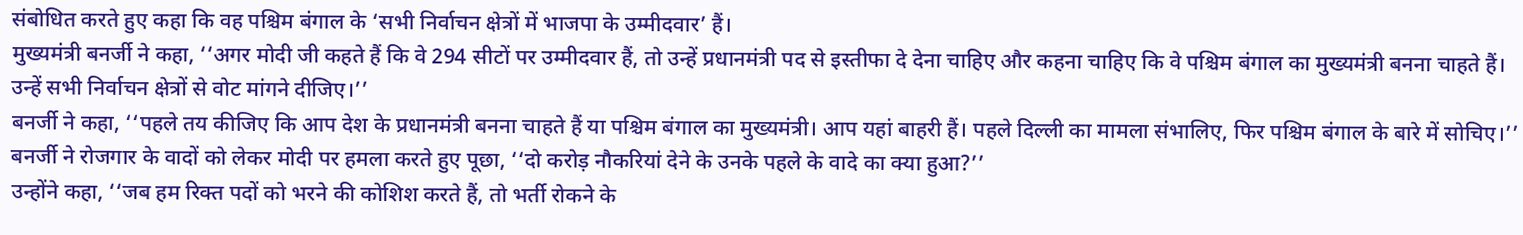संबोधित करते हुए कहा कि वह पश्चिम बंगाल के ‘सभी निर्वाचन क्षेत्रों में भाजपा के उम्मीदवार’ हैं।
मुख्यमंत्री बनर्जी ने कहा, ‘‘अगर मोदी जी कहते हैं कि वे 294 सीटों पर उम्मीदवार हैं, तो उन्हें प्रधानमंत्री पद से इस्तीफा दे देना चाहिए और कहना चाहिए कि वे पश्चिम बंगाल का मुख्यमंत्री बनना चाहते हैं। उन्हें सभी निर्वाचन क्षेत्रों से वोट मांगने दीजिए।’’
बनर्जी ने कहा, ‘‘पहले तय कीजिए कि आप देश के प्रधानमंत्री बनना चाहते हैं या पश्चिम बंगाल का मुख्यमंत्री। आप यहां बाहरी हैं। पहले दिल्ली का मामला संभालिए, फिर पश्चिम बंगाल के बारे में सोचिए।’’
बनर्जी ने रोजगार के वादों को लेकर मोदी पर हमला करते हुए पूछा, ‘‘दो करोड़ नौकरियां देने के उनके पहले के वादे का क्या हुआ?’’
उन्होंने कहा, ‘‘जब हम रिक्त पदों को भरने की कोशिश करते हैं, तो भर्ती रोकने के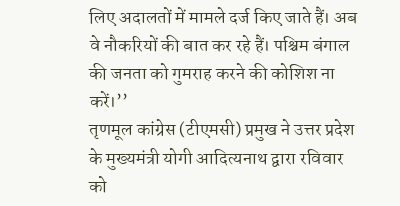लिए अदालतों में मामले दर्ज किए जाते हैं। अब वे नौकरियों की बात कर रहे हैं। पश्चिम बंगाल की जनता को गुमराह करने की कोशिश ना करें।’’
तृणमूल कांग्रेस (टीएमसी) प्रमुख ने उत्तर प्रदेश के मुख्यमंत्री योगी आदित्यनाथ द्वारा रविवार को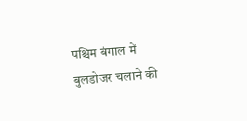पश्चिम बंगाल में बुलडोजर चलाने की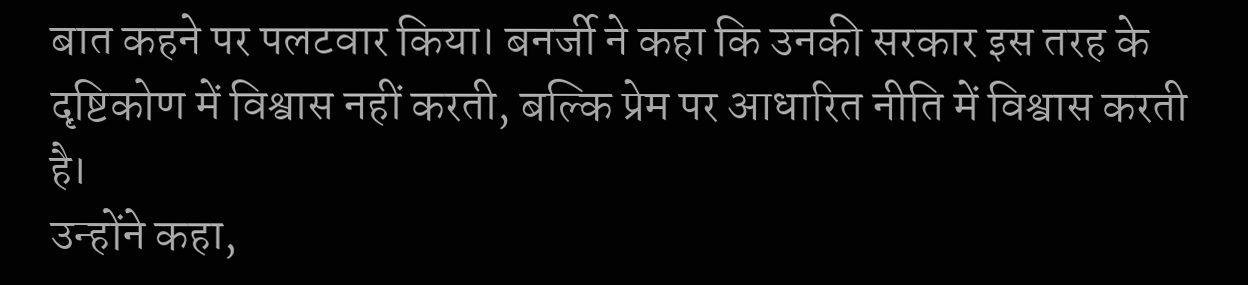बात कहने पर पलटवार किया। बनर्जी ने कहा कि उनकी सरकार इस तरह के दृष्टिकोण में विश्वास नहीं करती, बल्कि प्रेम पर आधारित नीति में विश्वास करती है।
उन्होंने कहा,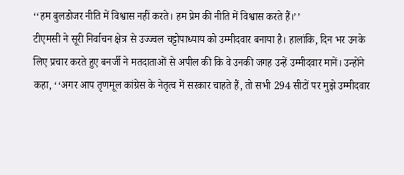‘‘हम बुलडोजर नीति में विश्वास नहीं करते। हम प्रेम की नीति में विश्वास करते हैं।’’
टीएमसी ने सूरी निर्वाचन क्षेत्र से उज्ज्वल चट्टोपाध्याय को उम्मीदवार बनाया है। हालांकि, दिन भर उनके लिए प्रचार करते हुए बनर्जी ने मतदाताओं से अपील की कि वे उनकी जगह उन्हें उम्मीदवार मानें। उन्होंने कहा, ‘‘अगर आप तृणमूल कांग्रेस के नेतृत्व में सरकार चाहते हैं, तो सभी 294 सीटों पर मुझे उम्मीदवार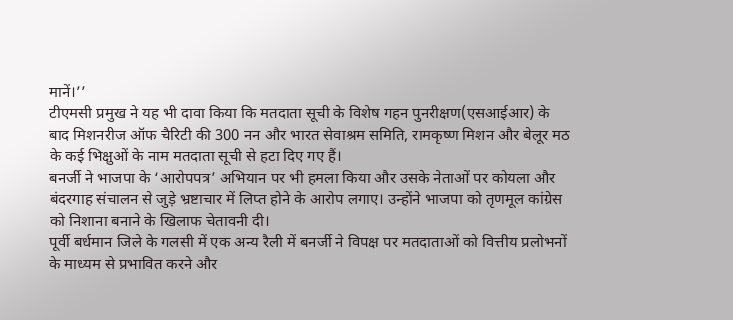मानें।’’
टीएमसी प्रमुख ने यह भी दावा किया कि मतदाता सूची के विशेष गहन पुनरीक्षण(एसआईआर) के बाद मिशनरीज ऑफ चैरिटी की 300 नन और भारत सेवाश्रम समिति, रामकृष्ण मिशन और बेलूर मठ के कई भिक्षुओं के नाम मतदाता सूची से हटा दिए गए हैं।
बनर्जी ने भाजपा के ‘आरोपपत्र’ अभियान पर भी हमला किया और उसके नेताओं पर कोयला और बंदरगाह संचालन से जुड़े भ्रष्टाचार में लिप्त होने के आरोप लगाए। उन्होंने भाजपा को तृणमूल कांग्रेस को निशाना बनाने के खिलाफ चेतावनी दी।
पूर्वी बर्धमान जिले के गलसी में एक अन्य रैली में बनर्जी ने विपक्ष पर मतदाताओं को वित्तीय प्रलोभनों के माध्यम से प्रभावित करने और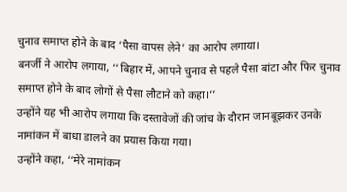चुनाव समाप्त होने के बाद ‘पैसा वापस लेने’ का आरोप लगाया।
बनर्जी ने आरोप लगाया, ‘‘बिहार में, आपने चुनाव से पहले पैसा बांटा और फिर चुनाव समाप्त होने के बाद लोगों से पैसा लौटाने को कहा।’’
उन्होंने यह भी आरोप लगाया कि दस्तावेजों की जांच के दौरान जानबूझकर उनके नामांकन में बाधा डालने का प्रयास किया गया।
उन्होंने कहा, ‘‘मेरे नामांकन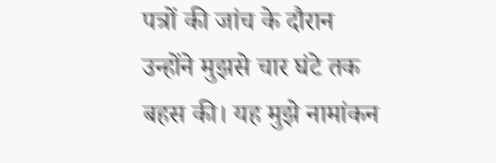पत्रों की जांच के दौरान उन्होंने मुझसे चार घंटे तक बहस की। यह मुझे नामांकन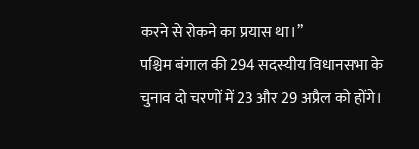करने से रोकने का प्रयास था।’’
पश्चिम बंगाल की 294 सदस्यीय विधानसभा के चुनाव दो चरणों में 23 और 29 अप्रैल को होंगे।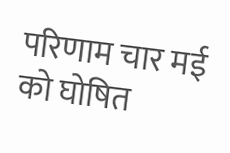परिणाम चार मई को घोषित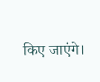किए जाएंगे।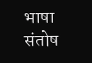भाषा
संतोष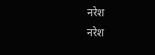नरेश
नरेश